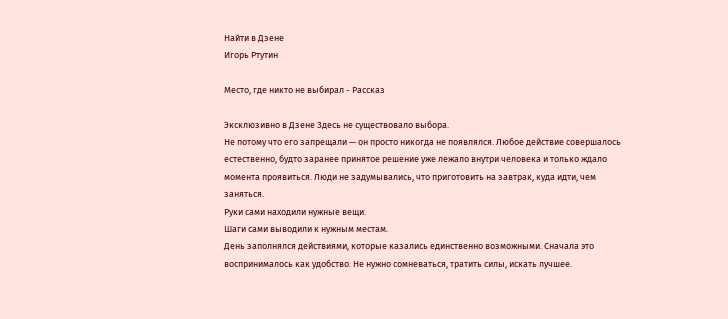Найти в Дзене
Игорь Ртутин

Место, где никто не выбирал - Рассказ

Эксклюзивно в Дзене Здесь не существовало выбора.
Не потому что его запрещали — он просто никогда не появлялся. Любое действие совершалось естественно, будто заранее принятое решение уже лежало внутри человека и только ждало момента проявиться. Люди не задумывались, что приготовить на завтрак, куда идти, чем заняться.
Руки сами находили нужные вещи.
Шаги сами выводили к нужным местам.
День заполнялся действиями, которые казались единственно возможными. Сначала это воспринималось как удобство. Не нужно сомневаться, тратить силы, искать лучшее.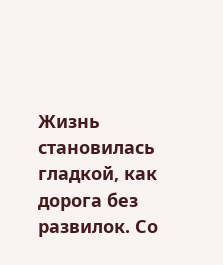Жизнь становилась гладкой, как дорога без развилок. Со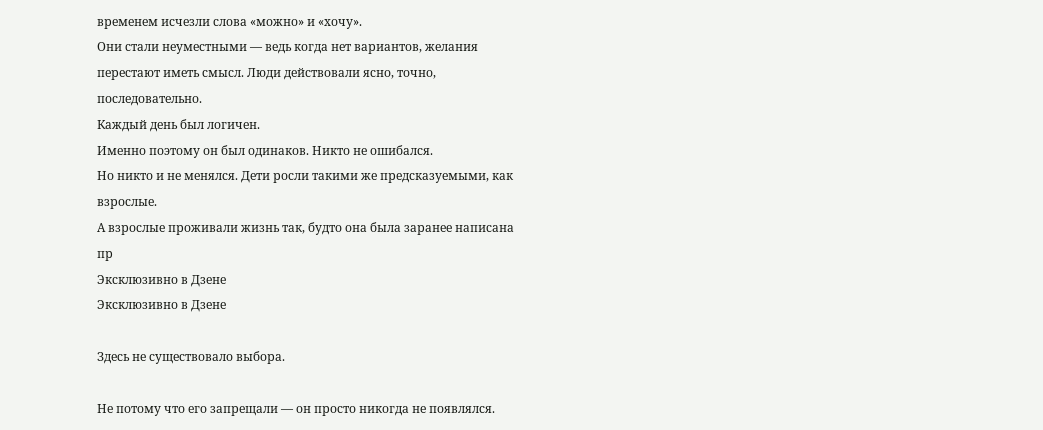временем исчезли слова «можно» и «хочу».
Они стали неуместными — ведь когда нет вариантов, желания перестают иметь смысл. Люди действовали ясно, точно, последовательно.
Каждый день был логичен.
Именно поэтому он был одинаков. Никто не ошибался.
Но никто и не менялся. Дети росли такими же предсказуемыми, как взрослые.
А взрослые проживали жизнь так, будто она была заранее написана пр
Эксклюзивно в Дзене
Эксклюзивно в Дзене

Здесь не существовало выбора.

Не потому что его запрещали — он просто никогда не появлялся.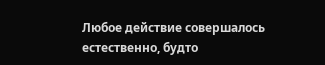Любое действие совершалось естественно, будто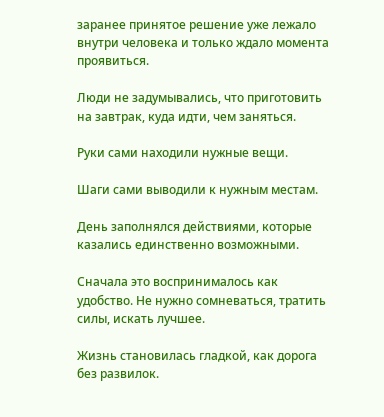заранее принятое решение уже лежало внутри человека и только ждало момента проявиться.

Люди не задумывались, что приготовить на завтрак, куда идти, чем заняться.

Руки сами находили нужные вещи.

Шаги сами выводили к нужным местам.

День заполнялся действиями, которые казались единственно возможными.

Сначала это воспринималось как удобство. Не нужно сомневаться, тратить силы, искать лучшее.

Жизнь становилась гладкой, как дорога без развилок.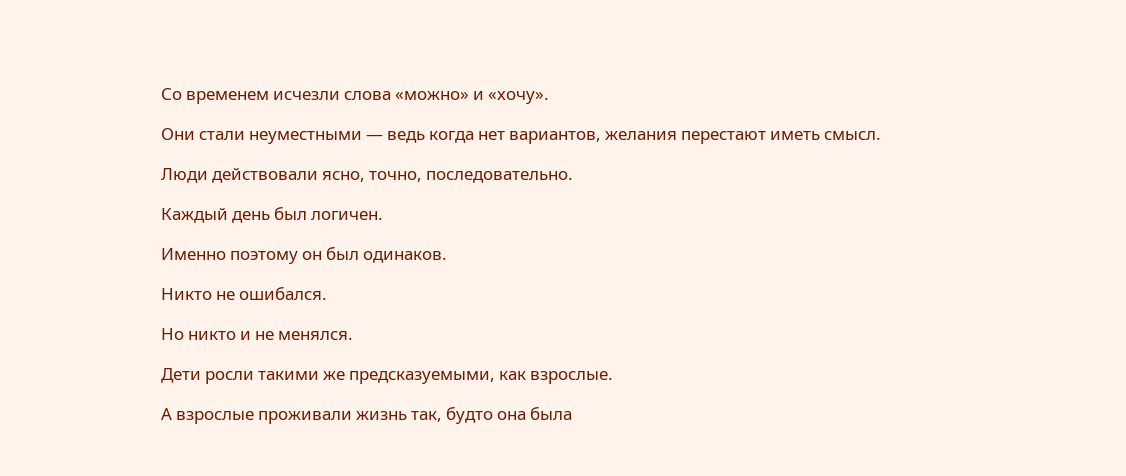Со временем исчезли слова «можно» и «хочу».

Они стали неуместными — ведь когда нет вариантов, желания перестают иметь смысл.

Люди действовали ясно, точно, последовательно.

Каждый день был логичен.

Именно поэтому он был одинаков.

Никто не ошибался.

Но никто и не менялся.

Дети росли такими же предсказуемыми, как взрослые.

А взрослые проживали жизнь так, будто она была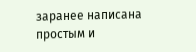заранее написана простым и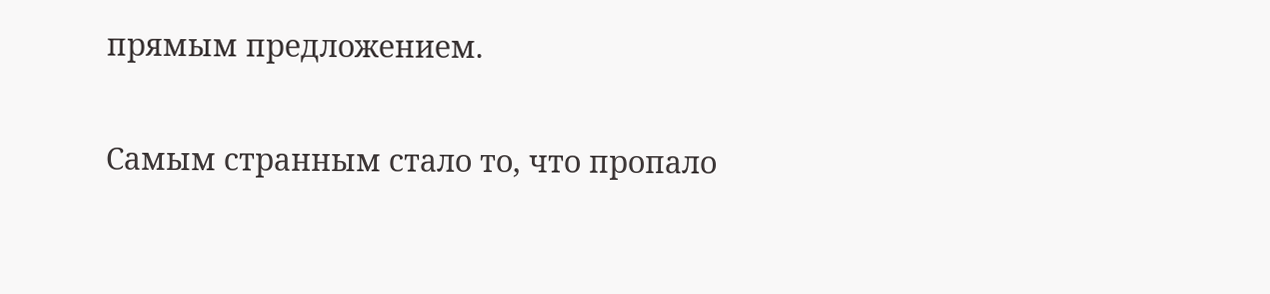прямым предложением.

Самым странным стало то, что пропало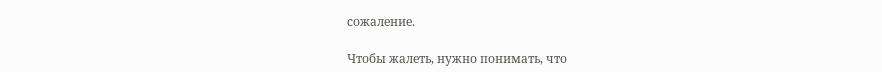сожаление.

Чтобы жалеть, нужно понимать, что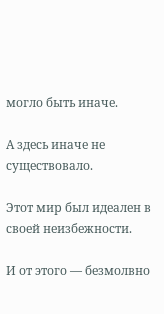могло быть иначе.

А здесь иначе не существовало.

Этот мир был идеален в своей неизбежности.

И от этого — безмолвно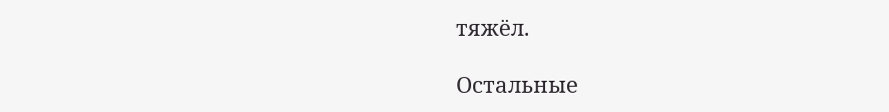тяжёл.

Остальные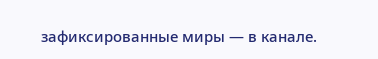зафиксированные миры — в канале.